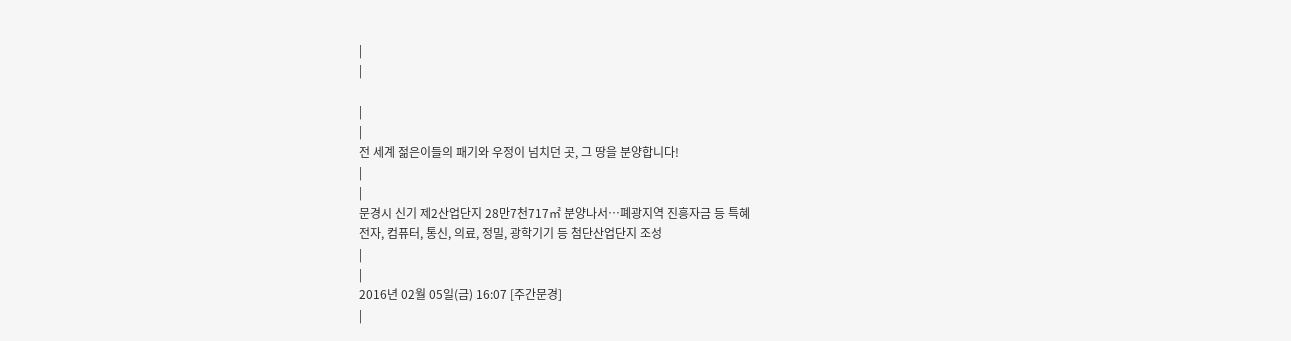|
|

|
|
전 세계 젊은이들의 패기와 우정이 넘치던 곳, 그 땅을 분양합니다!
|
|
문경시 신기 제2산업단지 28만7천717㎡ 분양나서…폐광지역 진흥자금 등 특혜
전자, 컴퓨터, 통신, 의료, 정밀, 광학기기 등 첨단산업단지 조성
|
|
2016년 02월 05일(금) 16:07 [주간문경]
|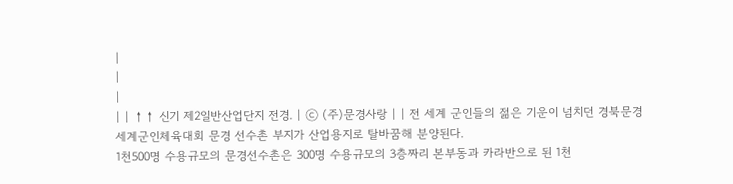|
|
|
| | ↑↑ 신기 제2일반산업단지 전경. | ⓒ (주)문경사랑 | | 전 세계 군인들의 젊은 기운이 넘치던 경북문경 세계군인체육대회 문경 선수촌 부지가 산업용지로 탈바꿈해 분양된다.
1천500명 수용규모의 문경선수촌은 300명 수용규모의 3층짜리 본부동과 카라반으로 된 1천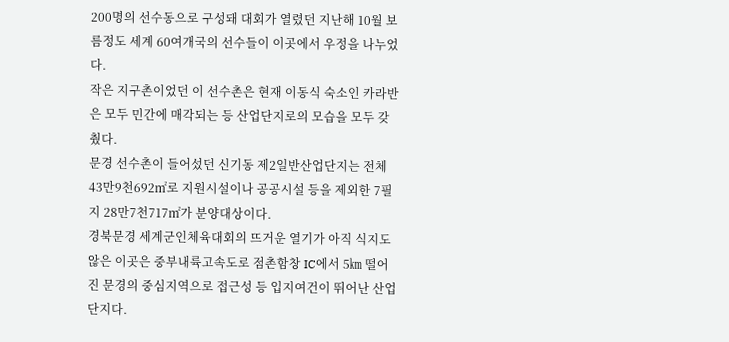200명의 선수동으로 구성돼 대회가 열렸던 지난해 10월 보름정도 세계 60여개국의 선수들이 이곳에서 우정을 나누었다.
작은 지구촌이었던 이 선수촌은 현재 이동식 숙소인 카라반은 모두 민간에 매각되는 등 산업단지로의 모습을 모두 갖췄다.
문경 선수촌이 들어섰던 신기동 제2일반산업단지는 전체 43만9천692㎡로 지원시설이나 공공시설 등을 제외한 7필지 28만7천717㎡가 분양대상이다.
경북문경 세계군인체육대회의 뜨거운 열기가 아직 식지도 않은 이곳은 중부내륙고속도로 점촌함창 IC에서 5㎞ 떨어진 문경의 중심지역으로 접근성 등 입지여건이 뛰어난 산업단지다.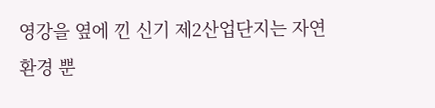영강을 옆에 낀 신기 제2산업단지는 자연환경 뿐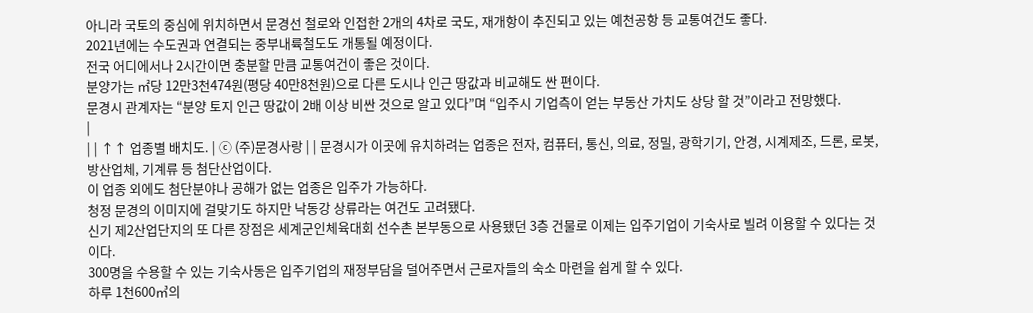아니라 국토의 중심에 위치하면서 문경선 철로와 인접한 2개의 4차로 국도, 재개항이 추진되고 있는 예천공항 등 교통여건도 좋다.
2021년에는 수도권과 연결되는 중부내륙철도도 개통될 예정이다.
전국 어디에서나 2시간이면 충분할 만큼 교통여건이 좋은 것이다.
분양가는 ㎡당 12만3천474원(평당 40만8천원)으로 다른 도시나 인근 땅값과 비교해도 싼 편이다.
문경시 관계자는 “분양 토지 인근 땅값이 2배 이상 비싼 것으로 알고 있다”며 “입주시 기업측이 얻는 부동산 가치도 상당 할 것”이라고 전망했다.
|
| | ↑↑ 업종별 배치도. | ⓒ (주)문경사랑 | | 문경시가 이곳에 유치하려는 업종은 전자, 컴퓨터, 통신, 의료, 정밀, 광학기기, 안경, 시계제조, 드론, 로봇, 방산업체, 기계류 등 첨단산업이다.
이 업종 외에도 첨단분야나 공해가 없는 업종은 입주가 가능하다.
청정 문경의 이미지에 걸맞기도 하지만 낙동강 상류라는 여건도 고려됐다.
신기 제2산업단지의 또 다른 장점은 세계군인체육대회 선수촌 본부동으로 사용됐던 3층 건물로 이제는 입주기업이 기숙사로 빌려 이용할 수 있다는 것이다.
300명을 수용할 수 있는 기숙사동은 입주기업의 재정부담을 덜어주면서 근로자들의 숙소 마련을 쉽게 할 수 있다.
하루 1천600㎥의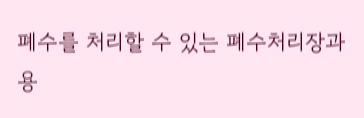폐수를 처리할 수 있는 폐수처리장과 용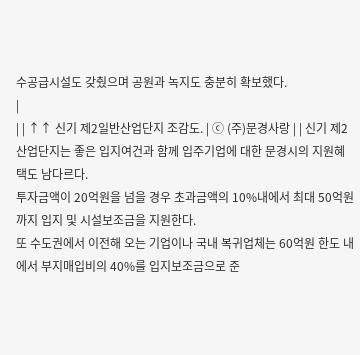수공급시설도 갖췄으며 공원과 녹지도 충분히 확보했다.
|
| | ↑↑ 신기 제2일반산업단지 조감도. | ⓒ (주)문경사랑 | | 신기 제2산업단지는 좋은 입지여건과 함께 입주기업에 대한 문경시의 지원혜택도 남다르다.
투자금액이 20억원을 넘을 경우 초과금액의 10%내에서 최대 50억원까지 입지 및 시설보조금을 지원한다.
또 수도권에서 이전해 오는 기업이나 국내 복귀업체는 60억원 한도 내에서 부지매입비의 40%를 입지보조금으로 준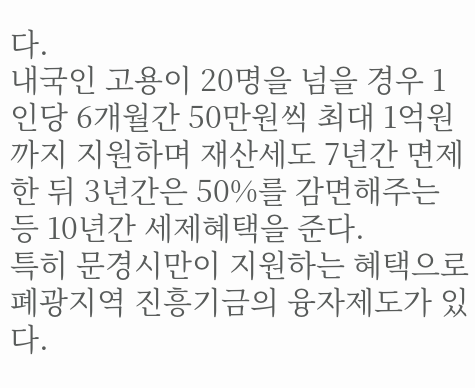다.
내국인 고용이 20명을 넘을 경우 1인당 6개월간 50만원씩 최대 1억원까지 지원하며 재산세도 7년간 면제한 뒤 3년간은 50%를 감면해주는 등 10년간 세제혜택을 준다.
특히 문경시만이 지원하는 혜택으로 폐광지역 진흥기금의 융자제도가 있다.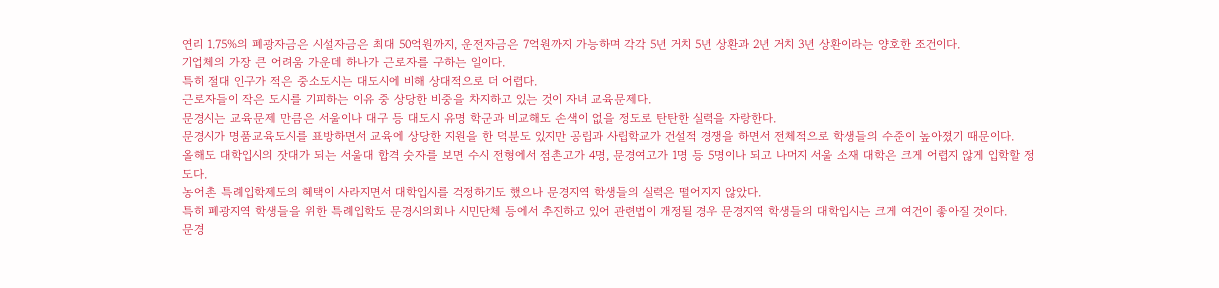연리 1.75%의 폐광자금은 시설자금은 최대 50억원까지, 운전자금은 7억원까지 가능하며 각각 5년 거치 5년 상환과 2년 거치 3년 상환이라는 양호한 조건이다.
기업체의 가장 큰 어려움 가운데 하나가 근로자를 구하는 일이다.
특히 절대 인구가 적은 중소도시는 대도시에 비해 상대적으로 더 어렵다.
근로자들이 작은 도시를 기피하는 이유 중 상당한 비중을 차지하고 있는 것이 자녀 교육문제다.
문경시는 교육문제 만큼은 서울이나 대구 등 대도시 유명 학군과 비교해도 손색이 없을 정도로 탄탄한 실력을 자랑한다.
문경시가 명품교육도시를 표방하면서 교육에 상당한 지원을 한 덕분도 있지만 공립과 사립학교가 건설적 경쟁을 하면서 전체적으로 학생들의 수준이 높아졌기 때문이다.
올해도 대학입시의 잣대가 되는 서울대 합격 숫자를 보면 수시 전형에서 점촌고가 4명, 문경여고가 1명 등 5명이나 되고 나머지 서울 소재 대학은 크게 어렵지 않게 입학할 정도다.
농어촌 특례입학제도의 혜택이 사라지면서 대학입시를 걱정하기도 했으나 문경지역 학생들의 실력은 떨어지지 않았다.
특히 폐광지역 학생들을 위한 특례입학도 문경시의회나 시민단체 등에서 추진하고 있어 관련법이 개정될 경우 문경지역 학생들의 대학입시는 크게 여건이 좋아질 것이다.
문경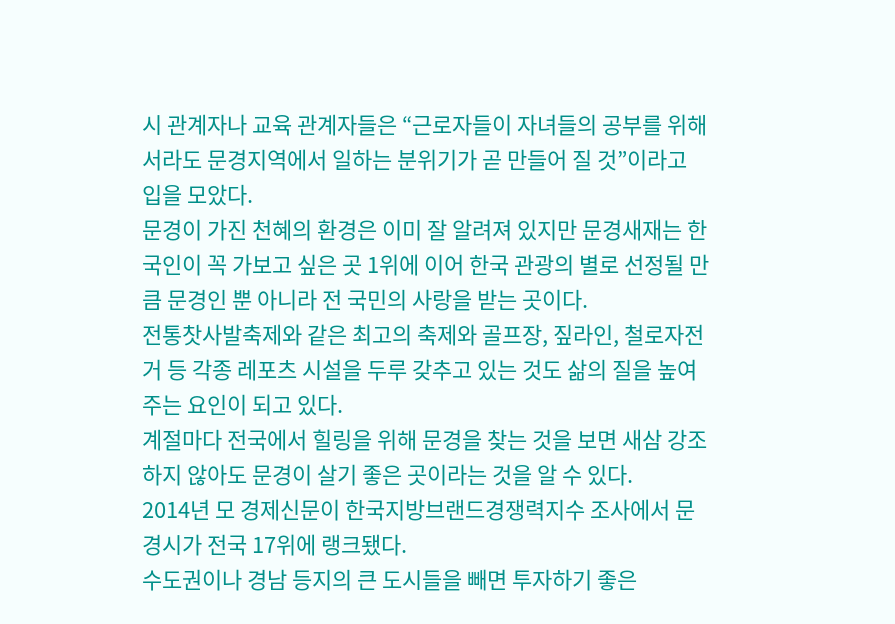시 관계자나 교육 관계자들은 “근로자들이 자녀들의 공부를 위해서라도 문경지역에서 일하는 분위기가 곧 만들어 질 것”이라고 입을 모았다.
문경이 가진 천혜의 환경은 이미 잘 알려져 있지만 문경새재는 한국인이 꼭 가보고 싶은 곳 1위에 이어 한국 관광의 별로 선정될 만큼 문경인 뿐 아니라 전 국민의 사랑을 받는 곳이다.
전통찻사발축제와 같은 최고의 축제와 골프장, 짚라인, 철로자전거 등 각종 레포츠 시설을 두루 갖추고 있는 것도 삶의 질을 높여주는 요인이 되고 있다.
계절마다 전국에서 힐링을 위해 문경을 찾는 것을 보면 새삼 강조하지 않아도 문경이 살기 좋은 곳이라는 것을 알 수 있다.
2014년 모 경제신문이 한국지방브랜드경쟁력지수 조사에서 문경시가 전국 17위에 랭크됐다.
수도권이나 경남 등지의 큰 도시들을 빼면 투자하기 좋은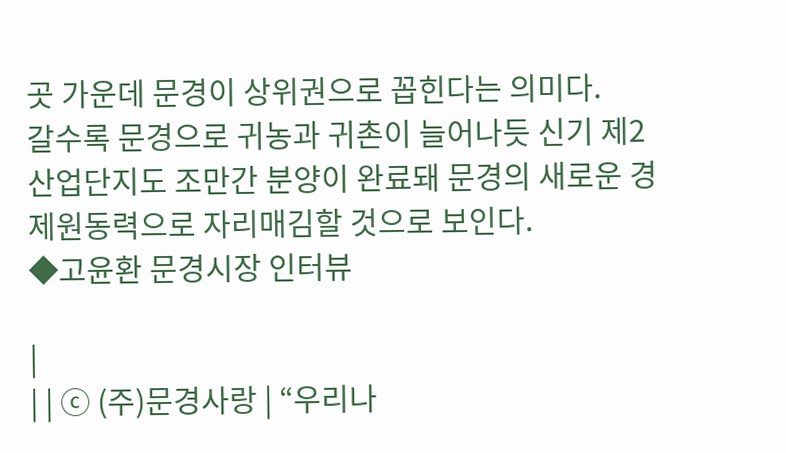곳 가운데 문경이 상위권으로 꼽힌다는 의미다.
갈수록 문경으로 귀농과 귀촌이 늘어나듯 신기 제2산업단지도 조만간 분양이 완료돼 문경의 새로운 경제원동력으로 자리매김할 것으로 보인다.
◆고윤환 문경시장 인터뷰

|
| | ⓒ (주)문경사랑 | “우리나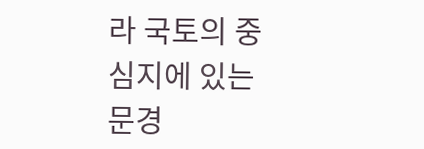라 국토의 중심지에 있는 문경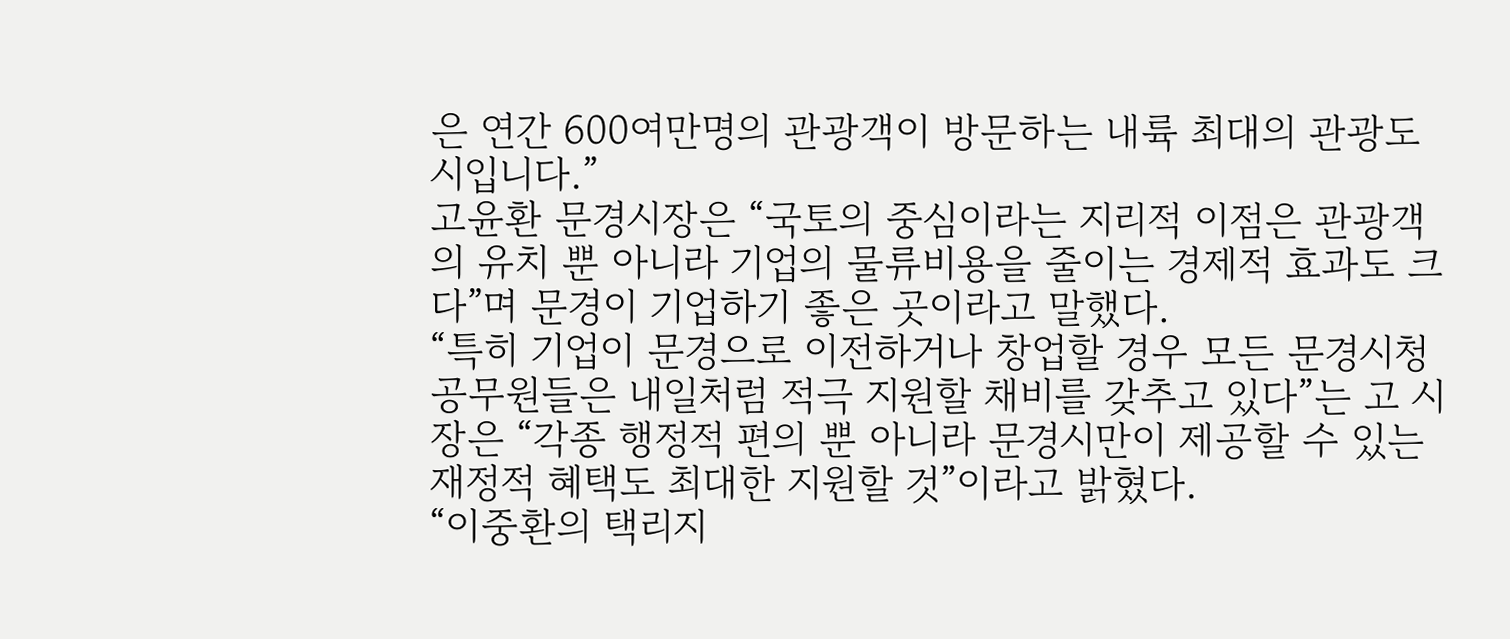은 연간 600여만명의 관광객이 방문하는 내륙 최대의 관광도시입니다.”
고윤환 문경시장은 “국토의 중심이라는 지리적 이점은 관광객의 유치 뿐 아니라 기업의 물류비용을 줄이는 경제적 효과도 크다”며 문경이 기업하기 좋은 곳이라고 말했다.
“특히 기업이 문경으로 이전하거나 창업할 경우 모든 문경시청 공무원들은 내일처럼 적극 지원할 채비를 갖추고 있다”는 고 시장은 “각종 행정적 편의 뿐 아니라 문경시만이 제공할 수 있는 재정적 혜택도 최대한 지원할 것”이라고 밝혔다.
“이중환의 택리지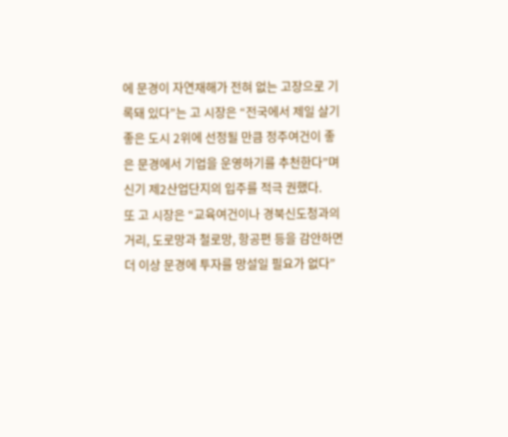에 문경이 자연재해가 전혀 없는 고장으로 기록돼 있다”는 고 시장은 “전국에서 제일 살기 좋은 도시 2위에 선정될 만큼 정주여건이 좋은 문경에서 기업을 운영하기를 추천한다”며 신기 제2산업단지의 입주를 적극 권했다.
또 고 시장은 “교육여건이나 경북신도청과의 거리, 도로망과 철로망, 항공편 등을 감안하면 더 이상 문경에 투자를 망설일 필요가 없다”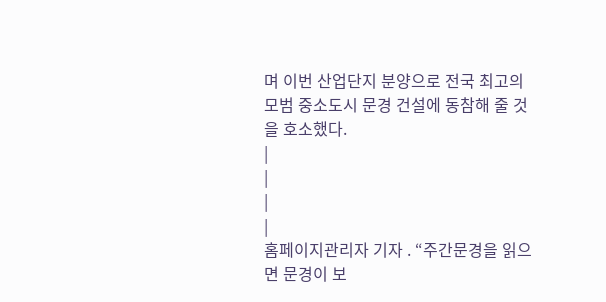며 이번 산업단지 분양으로 전국 최고의 모범 중소도시 문경 건설에 동참해 줄 것을 호소했다.
|
|
|
|
홈페이지관리자 기자 . “주간문경을 읽으면 문경이 보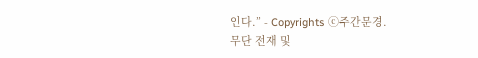인다.” - Copyrights ⓒ주간문경.
무단 전재 및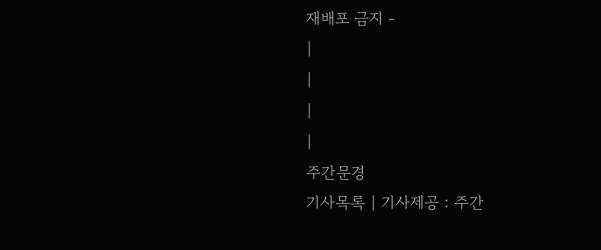재배포 금지 -
|
|
|
|
주간문경
기사목록 | 기사제공 : 주간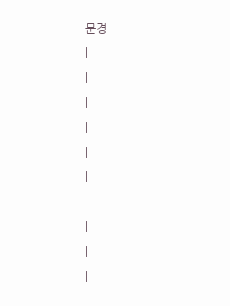문경
|
|
|
|
|
|

|
|
|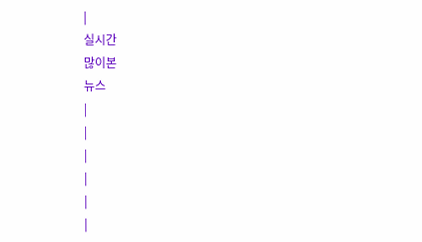|
실시간
많이본
뉴스
|
|
|
|
|
|